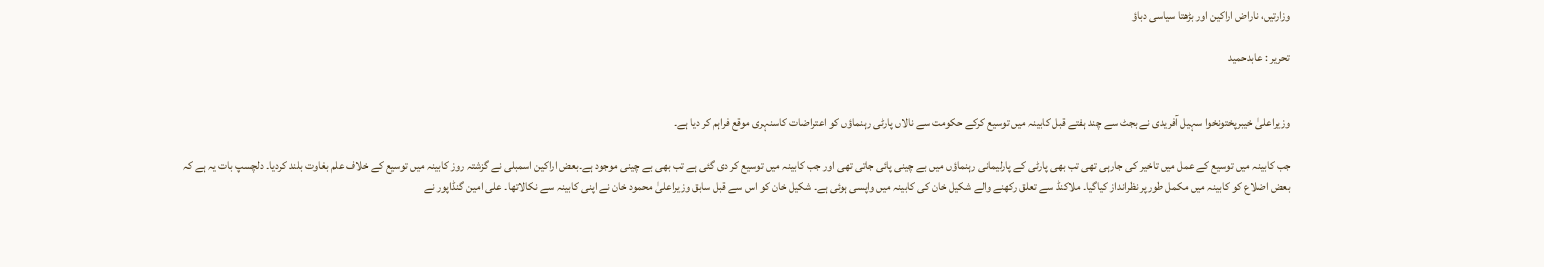وزارتیں، ناراض اراکین اور بڑھتا سیاسی دباؤ

تحریر : عابدحمید


وزیراعلیٰ خیبرپختونخوا سہیل آفریدی نے بجٹ سے چند ہفتے قبل کابینہ میں توسیع کرکے حکومت سے نالاں پارٹی رہنماؤں کو اعتراضات کاسنہری موقع فراہم کر دیا ہے۔

جب کابینہ میں توسیع کے عمل میں تاخیر کی جارہی تھی تب بھی پارٹی کے پارلیمانی رہنماؤں میں بے چینی پائی جاتی تھی اور جب کابینہ میں توسیع کر دی گئی ہے تب بھی بے چینی موجود ہے۔بعض اراکین اسمبلی نے گزشتہ روز کابینہ میں توسیع کے خلاف علم بغاوت بلند کردیا۔ دلچسپ بات یہ ہے کہ بعض اضلاع کو کابینہ میں مکمل طورپر نظرانداز کیاگیا۔ ملاکنڈ سے تعلق رکھنے والے شکیل خان کی کابینہ میں واپسی ہوئی ہے۔ شکیل خان کو اس سے قبل سابق وزیراعلیٰ محمود خان نے اپنی کابینہ سے نکالاتھا۔ علی امین گنڈاپور نے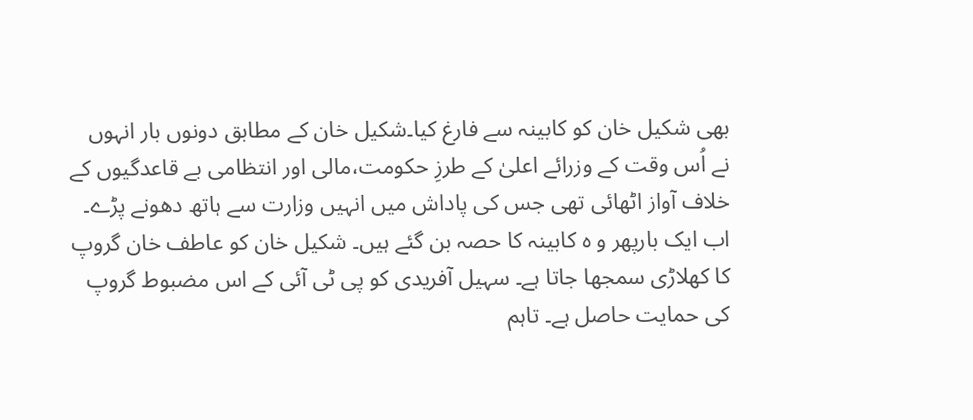بھی شکیل خان کو کابینہ سے فارغ کیا۔شکیل خان کے مطابق دونوں بار انہوں نے اُس وقت کے وزرائے اعلیٰ کے طرزِ حکومت،مالی اور انتظامی بے قاعدگیوں کے خلاف آواز اٹھائی تھی جس کی پاداش میں انہیں وزارت سے ہاتھ دھونے پڑے۔ اب ایک بارپھر و ہ کابینہ کا حصہ بن گئے ہیں۔ شکیل خان کو عاطف خان گروپ کا کھلاڑی سمجھا جاتا ہے۔ سہیل آفریدی کو پی ٹی آئی کے اس مضبوط گروپ کی حمایت حاصل ہے۔ تاہم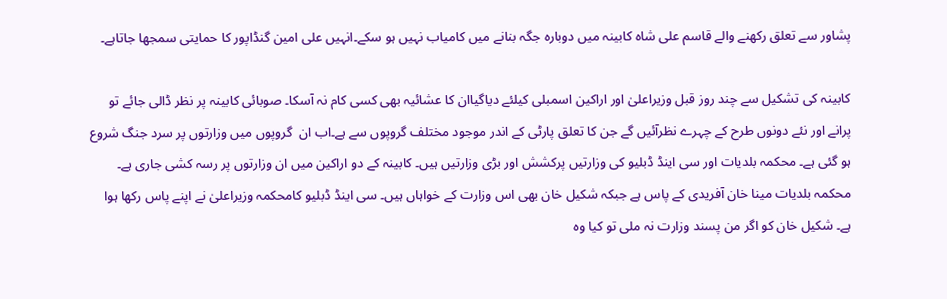پشاور سے تعلق رکھنے والے قاسم علی شاہ کابینہ میں دوبارہ جگہ بنانے میں کامیاب نہیں ہو سکے۔انہیں علی امین گنڈاپور کا حمایتی سمجھا جاتاہے۔

کابینہ کی تشکیل سے چند روز قبل وزیراعلیٰ اور اراکین اسمبلی کیلئے دیاگیاان کا عشائیہ بھی کسی کام نہ آسکا۔ صوبائی کابینہ پر نظر ڈالی جائے تو پرانے اور نئے دونوں طرح کے چہرے نظرآئیں گے جن کا تعلق پارٹی کے اندر موجود مختلف گروپوں سے ہے۔اب ان  گروپوں میں وزارتوں پر سرد جنگ شروع ہو گئی ہے۔ محکمہ بلدیات اور سی اینڈ ڈبلیو کی وزارتیں پرکشش اور بڑی وزارتیں ہیں۔ کابینہ کے دو اراکین میں ان وزارتوں پر رسہ کشی جاری ہے۔ محکمہ بلدیات مینا خان آفریدی کے پاس ہے جبکہ شکیل خان بھی اس وزارت کے خواہاں ہیں۔ سی اینڈ ڈبلیو کامحکمہ وزیراعلیٰ نے اپنے پاس رکھا ہوا ہے۔ شکیل خان کو اگر من پسند وزارت نہ ملی تو کیا وہ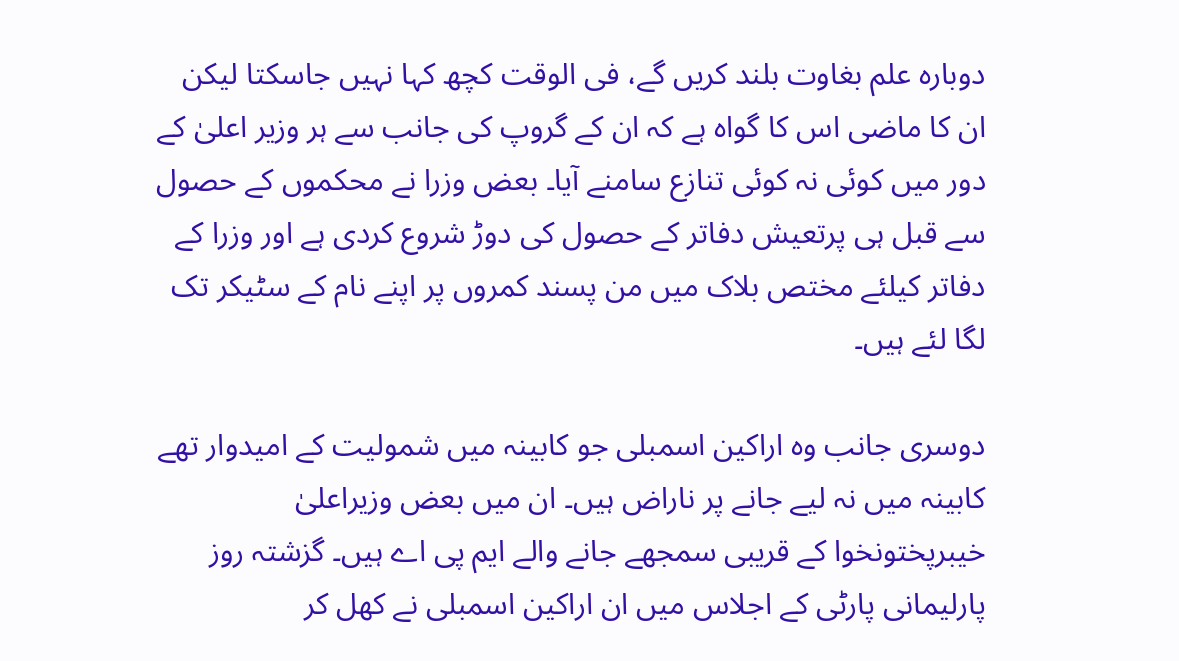دوبارہ علم بغاوت بلند کریں گے، فی الوقت کچھ کہا نہیں جاسکتا لیکن ان کا ماضی اس کا گواہ ہے کہ ان کے گروپ کی جانب سے ہر وزیر اعلیٰ کے دور میں کوئی نہ کوئی تنازع سامنے آیا۔ بعض وزرا نے محکموں کے حصول سے قبل ہی پرتعیش دفاتر کے حصول کی دوڑ شروع کردی ہے اور وزرا کے دفاتر کیلئے مختص بلاک میں من پسند کمروں پر اپنے نام کے سٹیکر تک لگا لئے ہیں۔

دوسری جانب وہ اراکین اسمبلی جو کابینہ میں شمولیت کے امیدوار تھے کابینہ میں نہ لیے جانے پر ناراض ہیں۔ ان میں بعض وزیراعلیٰ خیبرپختونخوا کے قریبی سمجھے جانے والے ایم پی اے ہیں۔ گزشتہ روز پارلیمانی پارٹی کے اجلاس میں ان اراکین اسمبلی نے کھل کر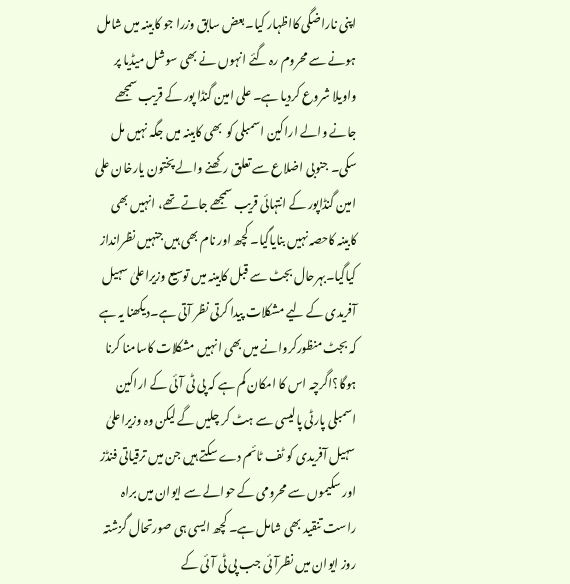اپنی ناراضگی کااظہار کیا۔بعض سابق وزرا جو کابینہ میں شامل ہونے سے محروم رہ گئے انہوں نے بھی سوشل میڈیا پر واویلا شروع کردیا ہے۔ علی امین گنڈا پور کے قریب سمجھے جانے والے اراکین اسمبلی کو  بھی کابینہ میں جگہ نہیں مل سکی۔ جنوبی اضلاع سے تعلق رکھنے والے پختون یارخان علی امین گنڈاپور کے انتہائی قریب سمجھے جاتے تھے، انہیں بھی کابینہ کاحصہ نہیں بنایاگیا۔ کچھ اور نام بھی ہیں جنہیں نظرانداز کیاگیا۔بہرحال بجٹ سے قبل کابینہ میں توسیع وزیراعلیٰ سہیل آفریدی کے لیے مشکلات پیدا کرتی نظر آتی ہے۔دیکھنا یہ ہے کہ بجٹ منظورکروانے میں بھی انہیں مشکلات کاسامنا کرنا ہوگا؟اگرچہ اس کا امکان کم ہے کہ پی ٹی آئی کے اراکین اسمبلی پارٹی پالیسی سے ہٹ کر چلیں گے لیکن وہ وزیراعلیٰ سہیل آفریدی کو ٹف ٹائم دے سکتے ہیں جن میں ترقیاتی فنڈز اور سکیموں سے محرومی کے حوالے سے ایوان میں براہ راست تنقید بھی شامل ہے۔ کچھ ایسی ہی صورتحال گزشتہ روز ایوان میں نظرآئی جب پی ٹی آئی کے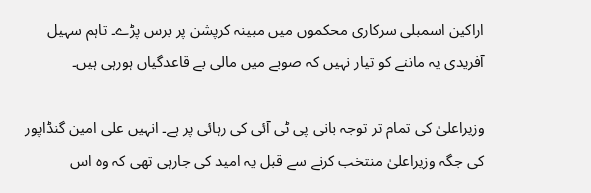اراکین اسمبلی سرکاری محکموں میں مبینہ کرپشن پر برس پڑے۔ تاہم سہیل آفریدی یہ ماننے کو تیار نہیں کہ صوبے میں مالی بے قاعدگیاں ہورہی ہیں۔

وزیراعلیٰ کی تمام تر توجہ بانی پی ٹی آئی کی رہائی پر ہے۔ انہیں علی امین گنڈاپور کی جگہ وزیراعلیٰ منتخب کرنے سے قبل یہ امید کی جارہی تھی کہ وہ اس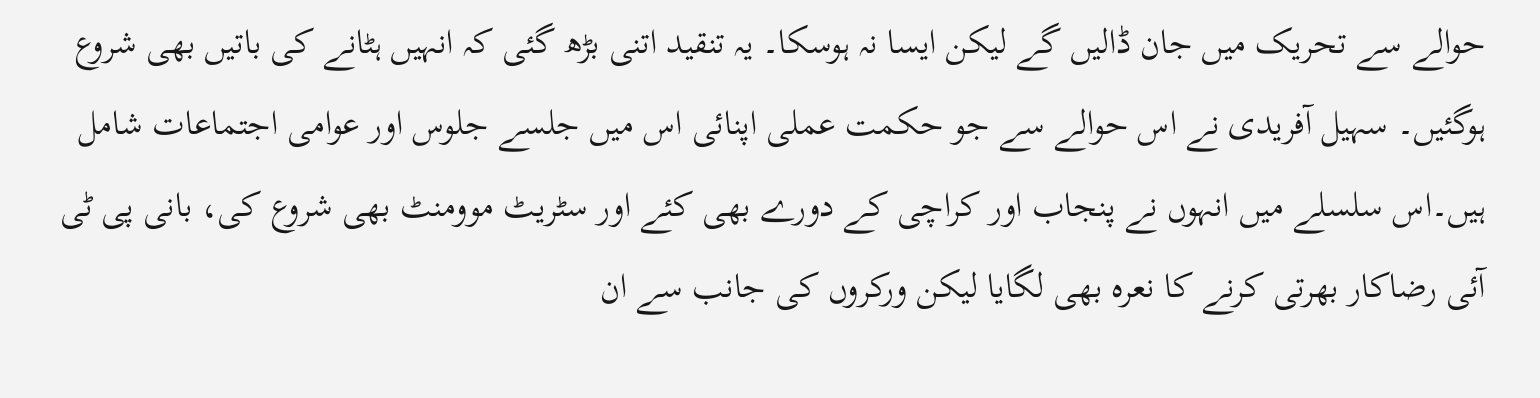حوالے سے تحریک میں جان ڈالیں گے لیکن ایسا نہ ہوسکا۔ یہ تنقید اتنی بڑھ گئی کہ انہیں ہٹانے کی باتیں بھی شروع ہوگئیں۔ سہیل آفریدی نے اس حوالے سے جو حکمت عملی اپنائی اس میں جلسے جلوس اور عوامی اجتماعات شامل ہیں۔اس سلسلے میں انہوں نے پنجاب اور کراچی کے دورے بھی کئے اور سٹریٹ موومنٹ بھی شروع کی، بانی پی ٹی آئی رضاکار بھرتی کرنے کا نعرہ بھی لگایا لیکن ورکروں کی جانب سے ان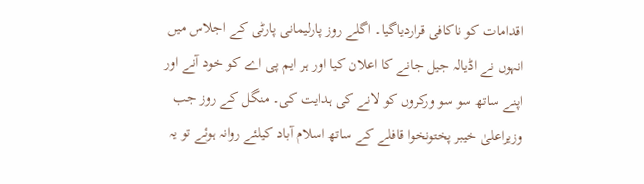اقدامات کو ناکافی قراردیاگیا۔ اگلے روز پارلیمانی پارٹی کے اجلاس میں انہوں نے اڈیالہ جیل جانے کا اعلان کیا اور ہر ایم پی اے کو خود آنے اور اپنے ساتھ سو سو ورکروں کو لانے کی ہدایت کی۔ منگل کے روز جب وزیراعلیٰ خیبر پختونخوا قافلے کے ساتھ اسلام آباد کیلئے روانہ ہوئے تو یہ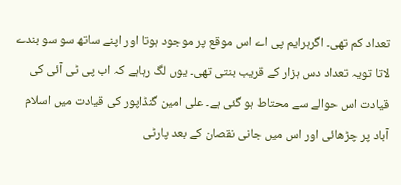تعداد کم تھی۔ اگرہرایم پی اے اس موقع پر موجود ہوتا اور اپنے ساتھ سو سو بندے لاتا تویہ تعداد دس ہزار کے قریب بنتی تھی۔ یوں لگ رہاہے کہ اب پی ٹی آئی کی قیادت اس حوالے سے محتاط ہو گئی ہے۔ علی امین گنڈاپور کی قیادت میں اسلام آباد پر چڑھائی اور اس میں جانی نقصان کے بعد پارٹی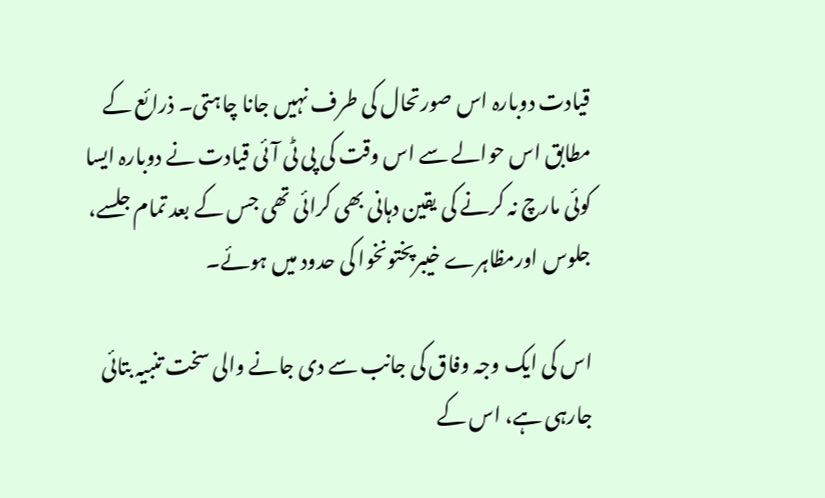قیادت دوبارہ اس صورتحال کی طرف نہیں جانا چاہتی۔ ذرائع کے مطابق اس حوالے سے اس وقت کی پی ٹی آئی قیادت نے دوبارہ ایسا کوئی مارچ نہ کرنے کی یقین دہانی بھی کرائی تھی جس کے بعد تمام جلسے، جلوس اورمظاہرے خیبرپختونخوا کی حدود میں ہوئے۔

اس کی ایک وجہ وفاق کی جانب سے دی جانے والی سخت تنبیہ بتائی جارہی ہے، اس کے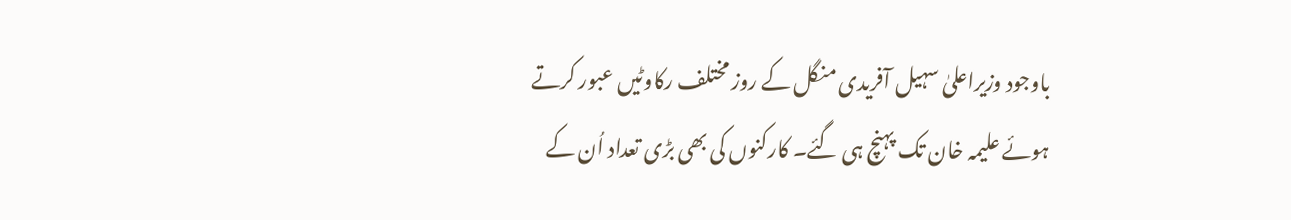باوجود وزیراعلیٰ سہیل آفریدی منگل کے روز مختلف رکاوٹیں عبور کرتے ہوئے علیمہ خان تک پہنچ ہی گئے۔ کارکنوں کی بھی بڑی تعداد اُن کے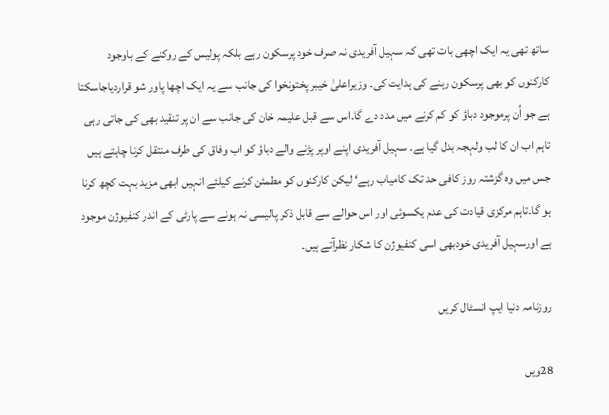ساتھ تھی یہ ایک اچھی بات تھی کہ سہیل آفریدی نہ صرف خود پرسکون رہے بلکہ پولیس کے روکنے کے باوجود کارکنوں کو بھی پرسکون رہنے کی ہدایت کی۔ وزیراعلیٰ خیبر پختونخوا کی جانب سے یہ ایک اچھا پاور شو قراردیاجاسکتا ہے جو اُن پرموجود دباؤ کو کم کرنے میں مدد دے گا۔اس سے قبل علیمہ خان کی جانب سے ان پر تنقید بھی کی جاتی رہی تاہم اب ان کا لب ولہجہ بدل گیا ہے۔ سہیل آفریدی اپنے اوپر پڑنے والے دباؤ کو اب وفاق کی طرف منتقل کرنا چاہتے ہیں جس میں وہ گزشتہ روز کافی حد تک کامیاب رہے‘ لیکن کارکنوں کو مطمئن کرنے کیلئے انہیں ابھی مزید بہت کچھ کرنا ہو گا۔تاہم مرکزی قیادت کی عدم یکسوئی اور اس حوالے سے قابل ذکر پالیسی نہ ہونے سے پارٹی کے اندر کنفیوژن موجود ہے اورسہیل آفریدی خودبھی اسی کنفیوژن کا شکار نظرآتے ہیں۔

روزنامہ دنیا ایپ انسٹال کریں

28ویں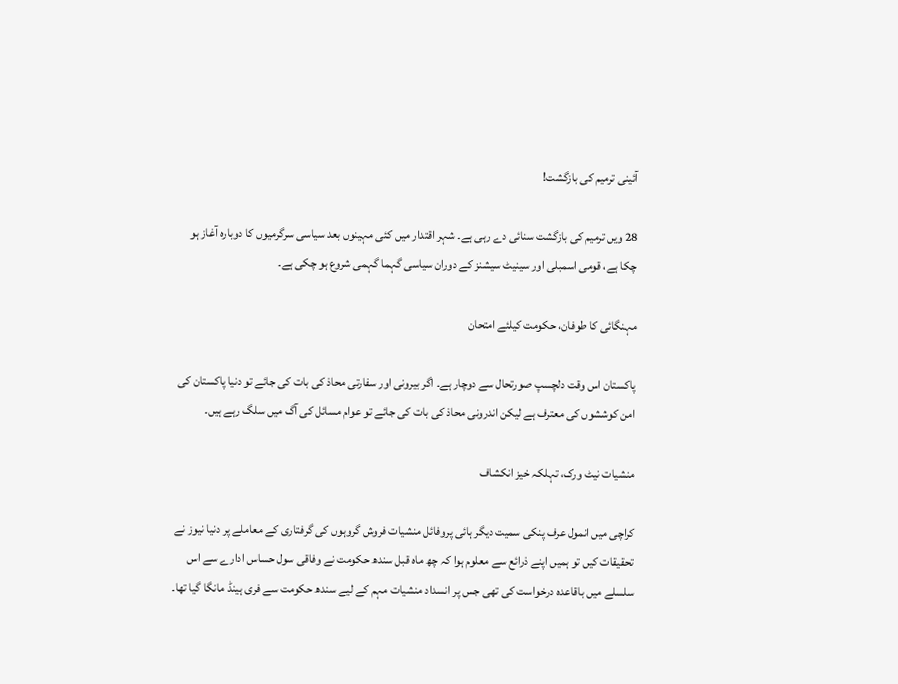آئینی ترمیم کی بازگشت!

28 ویں ترمیم کی بازگشت سنائی دے رہی ہے۔ شہر اقتدار میں کئی مہینوں بعد سیاسی سرگرمیوں کا دوبارہ آغاز ہو چکا ہے، قومی اسمبلی اور سینیٹ سیشنز کے دوران سیاسی گہما گہمی شروع ہو چکی ہے۔

مہنگائی کا طوفان، حکومت کیلئے امتحان

پاکستان اس وقت دلچسپ صورتحال سے دوچار ہے۔ اگر بیرونی اور سفارتی محاذ کی بات کی جائے تو دنیا پاکستان کی امن کوششوں کی معترف ہے لیکن اندرونی محاذ کی بات کی جائے تو عوام مسائل کی آگ میں سلگ رہے ہیں۔

منشیات نیٹ ورک، تہلکہ خیز انکشاف

کراچی میں انمول عرف پنکی سمیت دیگر ہائی پروفائل منشیات فروش گروہوں کی گرفتاری کے معاملے پر دنیا نیوز نے تحقیقات کیں تو ہمیں اپنے ذرائع سے معلوم ہوا کہ چھ ماہ قبل سندھ حکومت نے وفاقی سول حساس ادارے سے اس سلسلے میں باقاعدہ درخواست کی تھی جس پر انسداد منشیات مہم کے لیے سندھ حکومت سے فری ہینڈ مانگا گیا تھا۔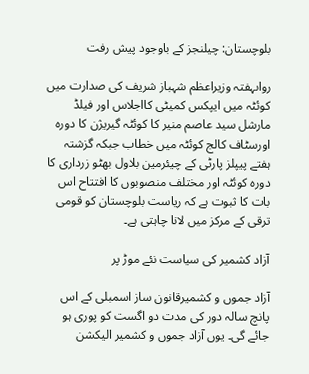بلوچستان: چیلنجز کے باوجود پیش رفت

رواںہفتہ وزیراعظم شہباز شریف کی صدارت میں کوئٹہ میں ایپکس کمیٹی کااجلاس اور فیلڈ مارشل سید عاصم منیر کا کوئٹہ گیریژن کا دورہ اورسٹاف کالج کوئٹہ میں خطاب جبکہ گزشتہ ہفتے پیپلز پارٹی کے چیئرمین بلاول بھٹو زرداری کا دورہ کوئٹہ اور مختلف منصوبوں کا افتتاح اس بات کا ثبوت ہے کہ ریاست بلوچستان کو قومی ترقی کے مرکز میں لانا چاہتی ہے۔

آزاد کشمیر کی سیاست نئے موڑ پر

آزاد جموں و کشمیرقانون ساز اسمبلی کے اس پانچ سالہ دور کی مدت دو اگست کو پوری ہو جائے گی۔ یوں آزاد جموں و کشمیر الیکشن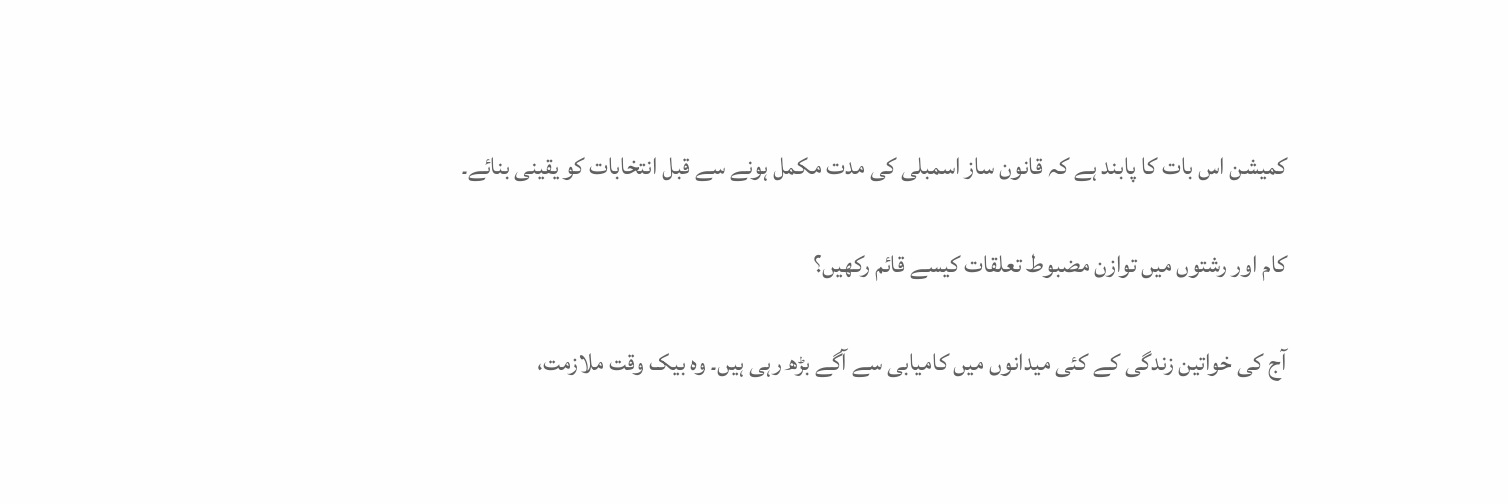کمیشن اس بات کا پابند ہے کہ قانون ساز اسمبلی کی مدت مکمل ہونے سے قبل انتخابات کو یقینی بنائے۔

کام اور رشتوں میں توازن مضبوط تعلقات کیسے قائم رکھیں؟

آج کی خواتین زندگی کے کئی میدانوں میں کامیابی سے آگے بڑھ رہی ہیں۔ وہ بیک وقت ملازمت،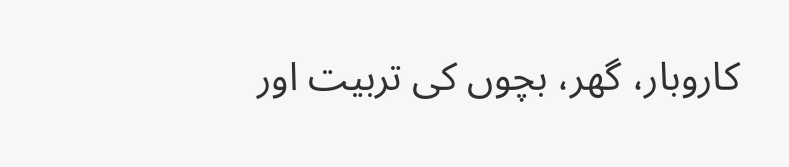کاروبار، گھر، بچوں کی تربیت اور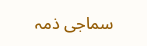سماجی ذمہ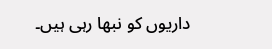داریوں کو نبھا رہی ہیں۔